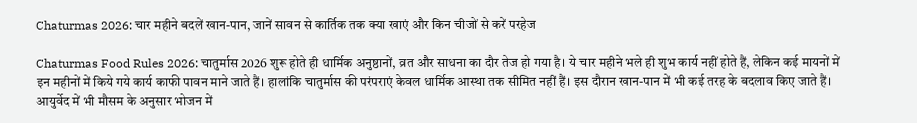Chaturmas 2026: चार महीने बदलें खान-पान, जानें सावन से कार्तिक तक क्या खाएं और किन चीजों से करें परहेज

Chaturmas Food Rules 2026: चातुर्मास 2026 शुरू होते ही धार्मिक अनुष्ठानों, व्रत और साधना का दौर तेज हो गया है। ये चार महीने भले ही शुभ कार्य नहीं होते हैं, लेकिन कई मायनों में इन महीनों में किये गये कार्य काफी पावन माने जाते हैं। हालांकि चातुर्मास की परंपराएं केवल धार्मिक आस्था तक सीमित नहीं हैं। इस दौरान खान-पान में भी कई तरह के बदलाव किए जाते हैं। आयुर्वेद में भी मौसम के अनुसार भोजन में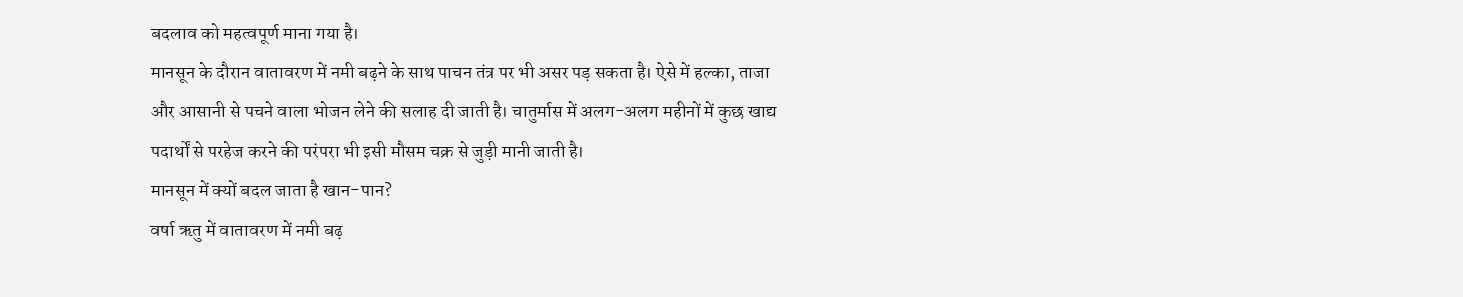बदलाव को महत्वपूर्ण माना गया है।
मानसून के दौरान वातावरण में नमी बढ़ने के साथ पाचन तंत्र पर भी असर पड़ सकता है। ऐसे में हल्का, ताजा और आसानी से पचने वाला भोजन लेने की सलाह दी जाती है। चातुर्मास में अलग-अलग महीनों में कुछ खाद्य पदार्थों से परहेज करने की परंपरा भी इसी मौसम चक्र से जुड़ी मानी जाती है।
मानसून में क्यों बदल जाता है खान-पान?
वर्षा ऋतु में वातावरण में नमी बढ़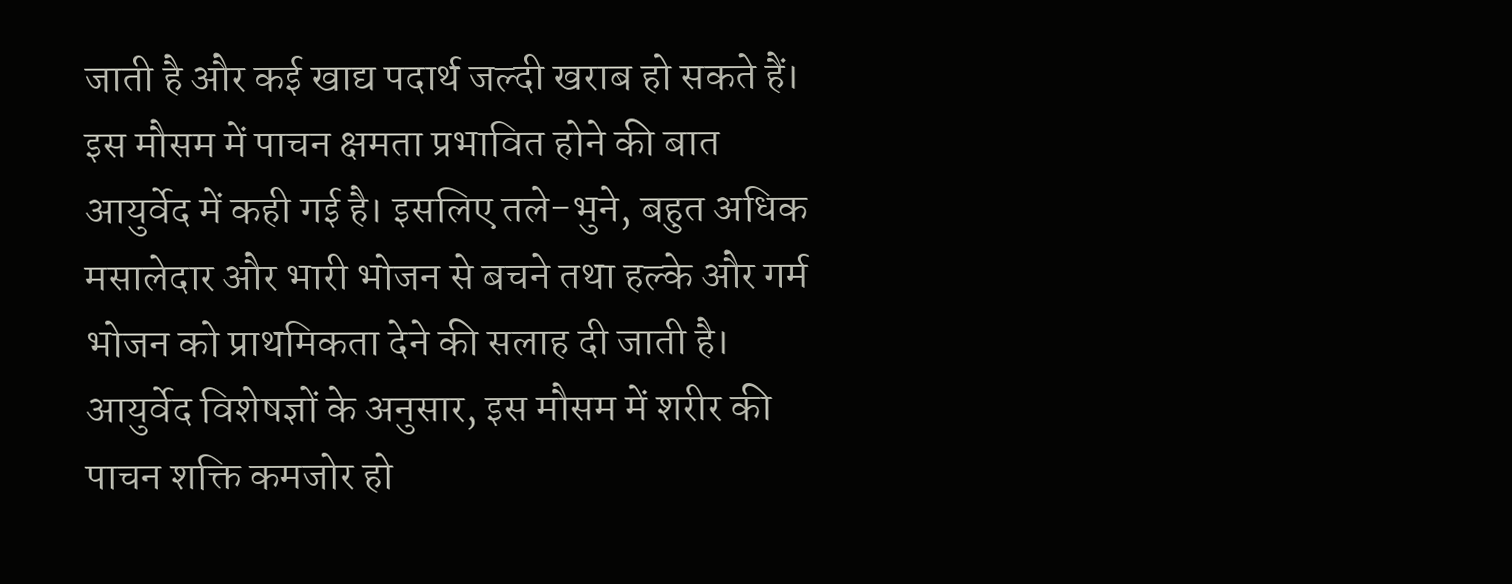जाती है और कई खाद्य पदार्थ जल्दी खराब हो सकते हैं। इस मौसम में पाचन क्षमता प्रभावित होने की बात आयुर्वेद में कही गई है। इसलिए तले-भुने, बहुत अधिक मसालेदार और भारी भोजन से बचने तथा हल्के और गर्म भोजन को प्राथमिकता देने की सलाह दी जाती है।
आयुर्वेद विशेषज्ञों के अनुसार, इस मौसम में शरीर की पाचन शक्ति कमजोर हो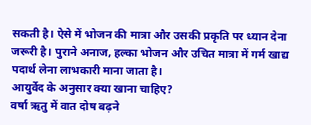सकती है। ऐसे में भोजन की मात्रा और उसकी प्रकृति पर ध्यान देना जरूरी है। पुराने अनाज, हल्का भोजन और उचित मात्रा में गर्म खाद्य पदार्थ लेना लाभकारी माना जाता है।
आयुर्वेद के अनुसार क्या खाना चाहिए?
वर्षा ऋतु में वात दोष बढ़ने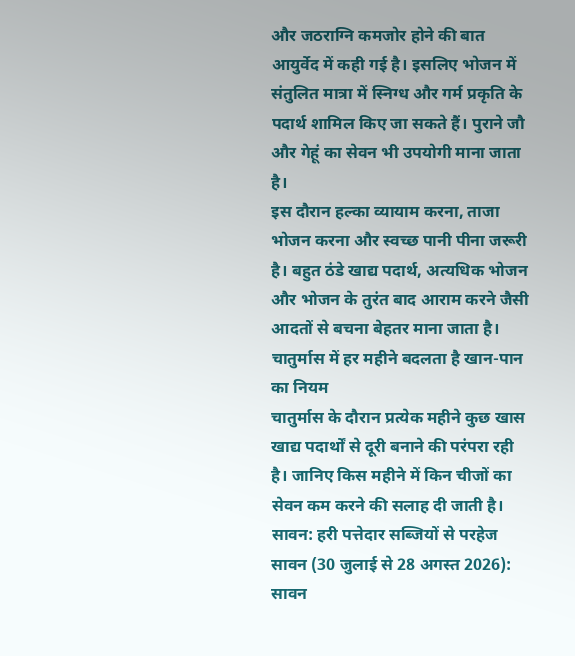और जठराग्नि कमजोर होने की बात आयुर्वेद में कही गई है। इसलिए भोजन में संतुलित मात्रा में स्निग्ध और गर्म प्रकृति के पदार्थ शामिल किए जा सकते हैं। पुराने जौ और गेहूं का सेवन भी उपयोगी माना जाता है।
इस दौरान हल्का व्यायाम करना, ताजा भोजन करना और स्वच्छ पानी पीना जरूरी है। बहुत ठंडे खाद्य पदार्थ, अत्यधिक भोजन और भोजन के तुरंत बाद आराम करने जैसी आदतों से बचना बेहतर माना जाता है।
चातुर्मास में हर महीने बदलता है खान-पान का नियम
चातुर्मास के दौरान प्रत्येक महीने कुछ खास खाद्य पदार्थों से दूरी बनाने की परंपरा रही है। जानिए किस महीने में किन चीजों का सेवन कम करने की सलाह दी जाती है।
सावन: हरी पत्तेदार सब्जियों से परहेज
सावन (30 जुलाई से 28 अगस्त 2026): सावन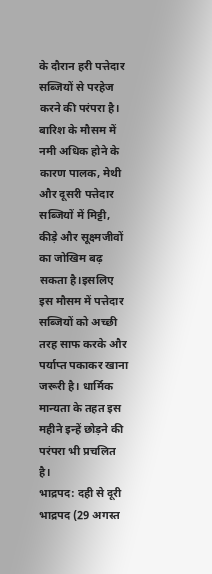के दौरान हरी पत्तेदार सब्जियों से परहेज करने की परंपरा है। बारिश के मौसम में नमी अधिक होने के कारण पालक, मेथी और दूसरी पत्तेदार सब्जियों में मिट्टी, कीड़े और सूक्ष्मजीवों का जोखिम बढ़ सकता है।इसलिए इस मौसम में पत्तेदार सब्जियों को अच्छी तरह साफ करके और पर्याप्त पकाकर खाना जरूरी है। धार्मिक मान्यता के तहत इस महीने इन्हें छोड़ने की परंपरा भी प्रचलित है।
भाद्रपद: दही से दूरी
भाद्रपद (29 अगस्त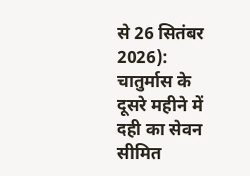से 26 सितंबर 2026): चातुर्मास के दूसरे महीने में दही का सेवन सीमित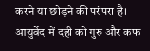करने या छोड़ने की परंपरा है। आयुर्वेद में दही को गुरु और कफ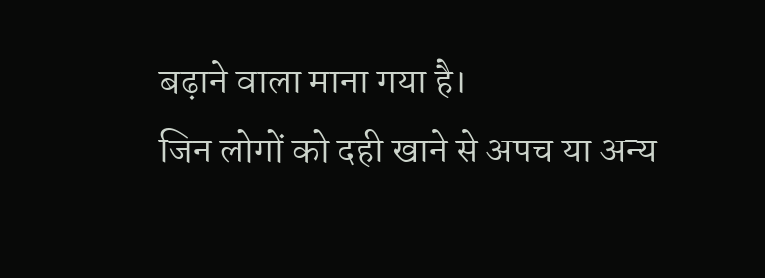बढ़ाने वाला माना गया है।
जिन लोगों को दही खाने से अपच या अन्य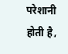परेशानी होती है,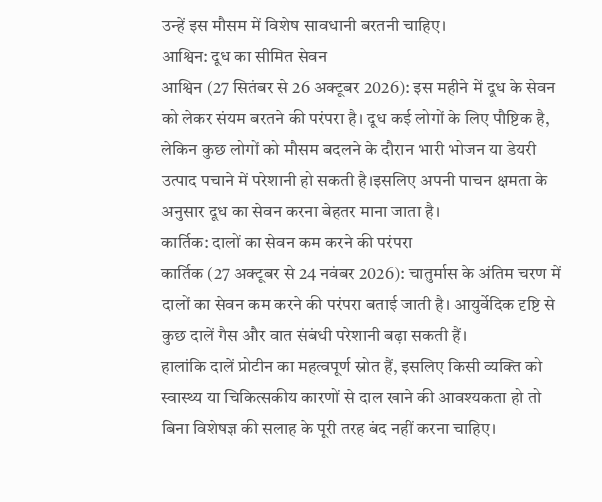उन्हें इस मौसम में विशेष सावधानी बरतनी चाहिए।
आश्विन: दूध का सीमित सेवन
आश्विन (27 सितंबर से 26 अक्टूबर 2026): इस महीने में दूध के सेवन को लेकर संयम बरतने की परंपरा है। दूध कई लोगों के लिए पौष्टिक है, लेकिन कुछ लोगों को मौसम बदलने के दौरान भारी भोजन या डेयरी उत्पाद पचाने में परेशानी हो सकती है।इसलिए अपनी पाचन क्षमता के अनुसार दूध का सेवन करना बेहतर माना जाता है।
कार्तिक: दालों का सेवन कम करने की परंपरा
कार्तिक (27 अक्टूबर से 24 नवंबर 2026): चातुर्मास के अंतिम चरण में दालों का सेवन कम करने की परंपरा बताई जाती है। आयुर्वेदिक दृष्टि से कुछ दालें गैस और वात संबंधी परेशानी बढ़ा सकती हैं।
हालांकि दालें प्रोटीन का महत्वपूर्ण स्रोत हैं, इसलिए किसी व्यक्ति को स्वास्थ्य या चिकित्सकीय कारणों से दाल खाने की आवश्यकता हो तो बिना विशेषज्ञ की सलाह के पूरी तरह बंद नहीं करना चाहिए।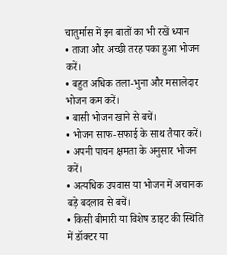चातुर्मास में इन बातों का भी रखें ध्यान
• ताजा और अच्छी तरह पका हुआ भोजन करें।
• बहुत अधिक तला-भुना और मसालेदार भोजन कम करें।
• बासी भोजन खाने से बचें।
• भोजन साफ-सफाई के साथ तैयार करें।
• अपनी पाचन क्षमता के अनुसार भोजन करें।
• अत्यधिक उपवास या भोजन में अचानक बड़े बदलाव से बचें।
• किसी बीमारी या विशेष डाइट की स्थिति में डॉक्टर या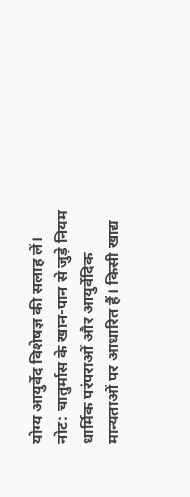योग्य आयुर्वेद विशेषज्ञ की सलाह लें।
नोट: चातुर्मास के खान-पान से जुड़े नियम धार्मिक परंपराओं और आयुर्वेदिक मान्यताओं पर आधारित हैं। किसी खाद्य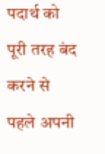पदार्थ को पूरी तरह बंद करने से पहले अपनी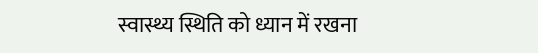स्वास्थ्य स्थिति को ध्यान में रखना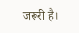जरूरी है।